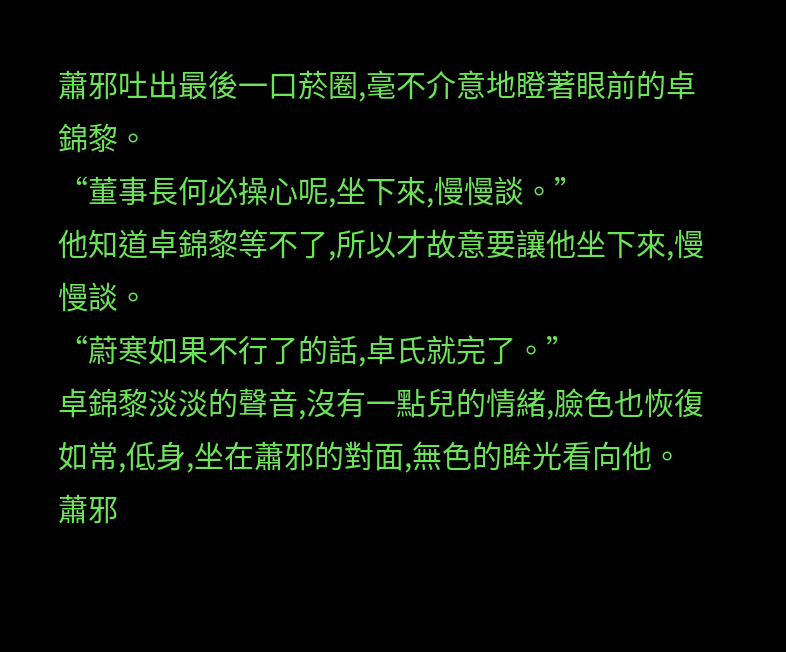蕭邪吐出最後一口菸圈,毫不介意地瞪著眼前的卓錦黎。
“董事長何必操心呢,坐下來,慢慢談。”
他知道卓錦黎等不了,所以才故意要讓他坐下來,慢慢談。
“蔚寒如果不行了的話,卓氏就完了。”
卓錦黎淡淡的聲音,沒有一點兒的情緒,臉色也恢復如常,低身,坐在蕭邪的對面,無色的眸光看向他。
蕭邪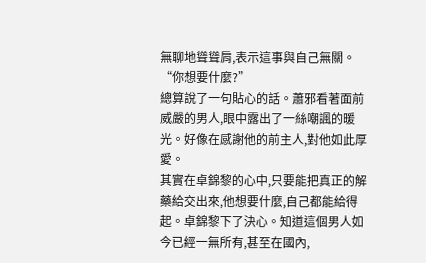無聊地聳聳肩,表示這事與自己無關。
“你想要什麼?”
總算說了一句貼心的話。蕭邪看著面前威嚴的男人,眼中露出了一絲嘲諷的暖光。好像在感謝他的前主人,對他如此厚愛。
其實在卓錦黎的心中,只要能把真正的解藥給交出來,他想要什麼,自己都能給得起。卓錦黎下了決心。知道這個男人如今已經一無所有,甚至在國內,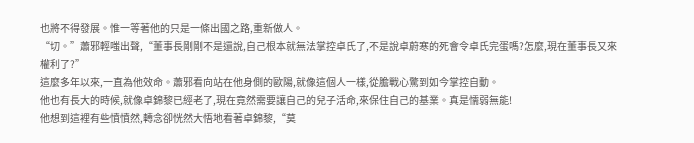也將不得發展。惟一等著他的只是一條出國之路,重新做人。
“切。”蕭邪輕嗤出聲,“董事長剛剛不是還說,自己根本就無法掌控卓氏了,不是說卓蔚寒的死會令卓氏完蛋嗎?怎麼,現在董事長又來權利了?”
這麼多年以來,一直為他效命。蕭邪看向站在他身側的歐陽,就像這個人一樣,從膽戰心驚到如今掌控自動。
他也有長大的時候,就像卓錦黎已經老了,現在竟然需要讓自己的兒子活命,來保住自己的基業。真是懦弱無能!
他想到這裡有些憤憤然,轉念卻恍然大悟地看著卓錦黎,“莫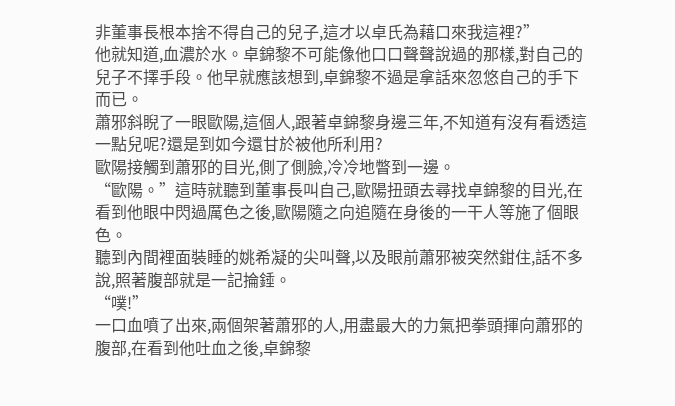非董事長根本捨不得自己的兒子,這才以卓氏為藉口來我這裡?”
他就知道,血濃於水。卓錦黎不可能像他口口聲聲說過的那樣,對自己的兒子不擇手段。他早就應該想到,卓錦黎不過是拿話來忽悠自己的手下而已。
蕭邪斜睨了一眼歐陽,這個人,跟著卓錦黎身邊三年,不知道有沒有看透這一點兒呢?還是到如今還甘於被他所利用?
歐陽接觸到蕭邪的目光,側了側臉,冷冷地瞥到一邊。
“歐陽。”這時就聽到董事長叫自己,歐陽扭頭去尋找卓錦黎的目光,在看到他眼中閃過厲色之後,歐陽隨之向追隨在身後的一干人等施了個眼色。
聽到內間裡面裝睡的姚希凝的尖叫聲,以及眼前蕭邪被突然鉗住,話不多說,照著腹部就是一記掄錘。
“噗!”
一口血噴了出來,兩個架著蕭邪的人,用盡最大的力氣把拳頭揮向蕭邪的腹部,在看到他吐血之後,卓錦黎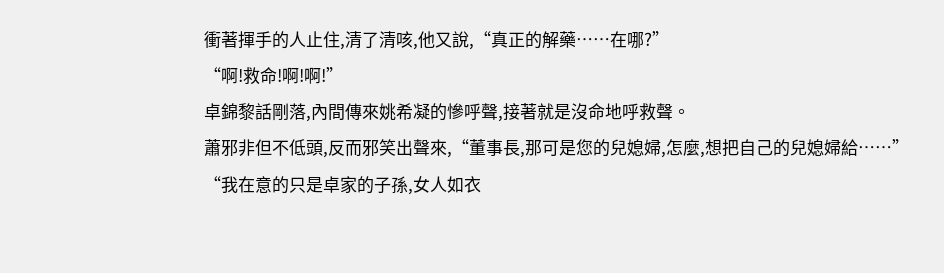衝著揮手的人止住,清了清咳,他又說,“真正的解藥……在哪?”
“啊!救命!啊!啊!”
卓錦黎話剛落,內間傳來姚希凝的慘呼聲,接著就是沒命地呼救聲。
蕭邪非但不低頭,反而邪笑出聲來,“董事長,那可是您的兒媳婦,怎麼,想把自己的兒媳婦給……”
“我在意的只是卓家的子孫,女人如衣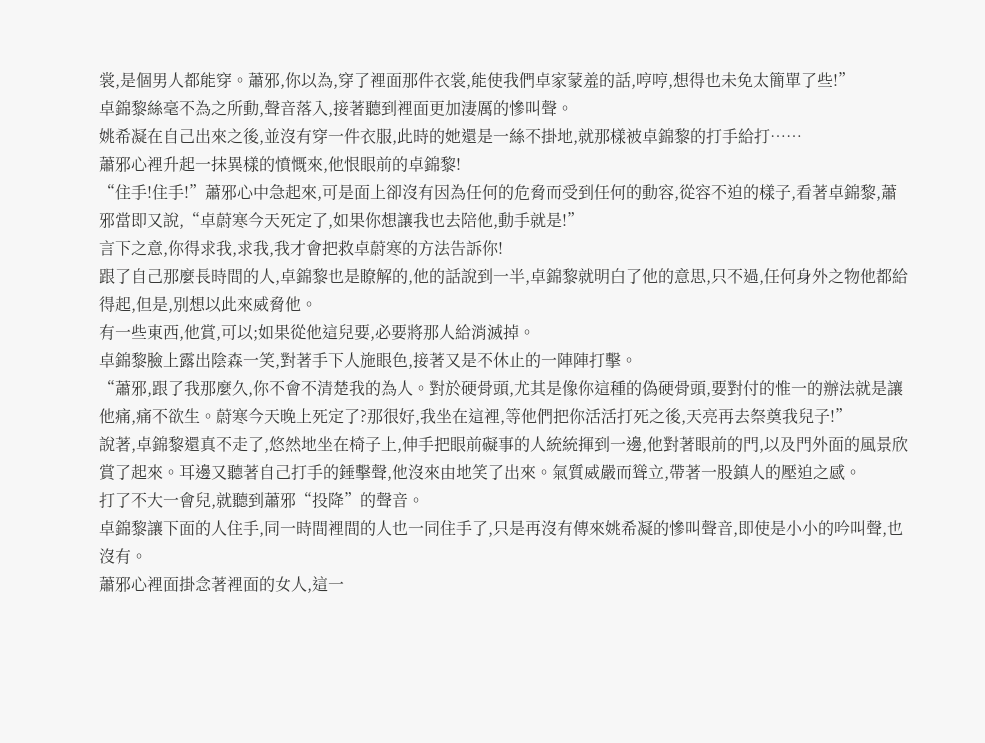裳,是個男人都能穿。蕭邪,你以為,穿了裡面那件衣裳,能使我們卓家蒙羞的話,哼哼,想得也未免太簡單了些!”
卓錦黎絲毫不為之所動,聲音落入,接著聽到裡面更加淒厲的慘叫聲。
姚希凝在自己出來之後,並沒有穿一件衣服,此時的她還是一絲不掛地,就那樣被卓錦黎的打手給打……
蕭邪心裡升起一抹異樣的憤慨來,他恨眼前的卓錦黎!
“住手!住手!”蕭邪心中急起來,可是面上卻沒有因為任何的危脅而受到任何的動容,從容不迫的樣子,看著卓錦黎,蕭邪當即又說,“卓蔚寒今天死定了,如果你想讓我也去陪他,動手就是!”
言下之意,你得求我,求我,我才會把救卓蔚寒的方法告訴你!
跟了自己那麼長時間的人,卓錦黎也是瞭解的,他的話說到一半,卓錦黎就明白了他的意思,只不過,任何身外之物他都給得起,但是,別想以此來威脅他。
有一些東西,他賞,可以;如果從他這兒要,必要將那人給消滅掉。
卓錦黎臉上露出陰森一笑,對著手下人施眼色,接著又是不休止的一陣陣打擊。
“蕭邪,跟了我那麼久,你不會不清楚我的為人。對於硬骨頭,尤其是像你這種的偽硬骨頭,要對付的惟一的辦法就是讓他痛,痛不欲生。蔚寒今天晚上死定了?那很好,我坐在這裡,等他們把你活活打死之後,天亮再去祭奠我兒子!”
說著,卓錦黎還真不走了,悠然地坐在椅子上,伸手把眼前礙事的人統統揮到一邊,他對著眼前的門,以及門外面的風景欣賞了起來。耳邊又聽著自己打手的錘擊聲,他沒來由地笑了出來。氣質威嚴而聳立,帶著一股鎮人的壓迫之感。
打了不大一會兒,就聽到蕭邪“投降”的聲音。
卓錦黎讓下面的人住手,同一時間裡間的人也一同住手了,只是再沒有傳來姚希凝的慘叫聲音,即使是小小的吟叫聲,也沒有。
蕭邪心裡面掛念著裡面的女人,這一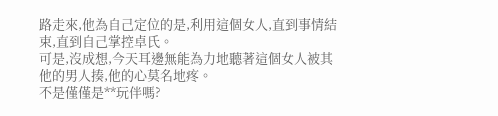路走來,他為自己定位的是,利用這個女人,直到事情結束,直到自己掌控卓氏。
可是,沒成想,今天耳邊無能為力地聽著這個女人被其他的男人揍,他的心莫名地疼。
不是僅僅是**玩伴嗎?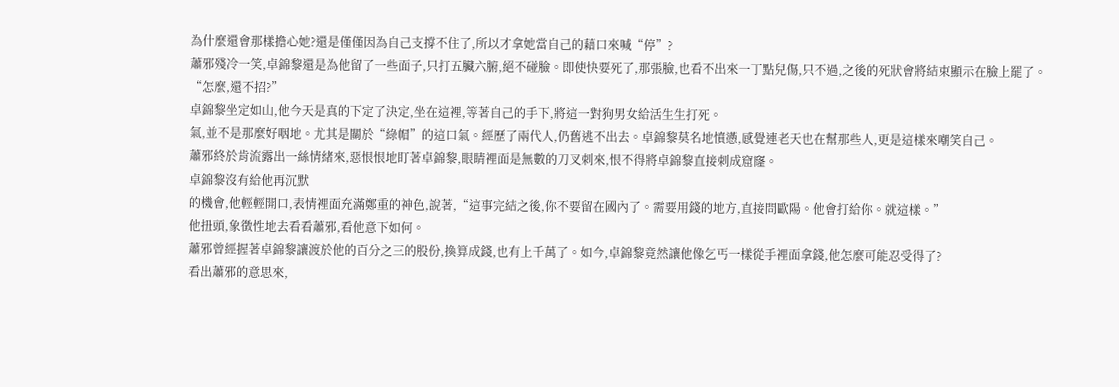為什麼還會那樣擔心她?還是僅僅因為自己支撐不住了,所以才拿她當自己的藉口來喊“停”?
蕭邪殘冷一笑,卓錦黎還是為他留了一些面子,只打五臟六腑,絕不碰臉。即使快要死了,那張臉,也看不出來一丁點兒傷,只不過,之後的死狀會將結束顯示在臉上罷了。
“怎麼,還不招?”
卓錦黎坐定如山,他今天是真的下定了決定,坐在這裡,等著自己的手下,將這一對狗男女給活生生打死。
氣,並不是那麼好咽地。尤其是關於“綠帽”的這口氣。經歷了兩代人,仍舊逃不出去。卓錦黎莫名地憤懣,感覺連老天也在幫那些人,更是這樣來嘲笑自己。
蕭邪終於肯流露出一絲情緒來,惡恨恨地盯著卓錦黎,眼睛裡面是無數的刀叉刺來,恨不得將卓錦黎直接刺成窟窿。
卓錦黎沒有給他再沉默
的機會,他輕輕開口,表情裡面充滿鄭重的神色,說著,“這事完結之後,你不要留在國內了。需要用錢的地方,直接問歐陽。他會打給你。就這樣。”
他扭頭,象徵性地去看看蕭邪,看他意下如何。
蕭邪曾經握著卓錦黎讓渡於他的百分之三的股份,換算成錢,也有上千萬了。如今,卓錦黎竟然讓他像乞丐一樣從手裡面拿錢,他怎麼可能忍受得了?
看出蕭邪的意思來,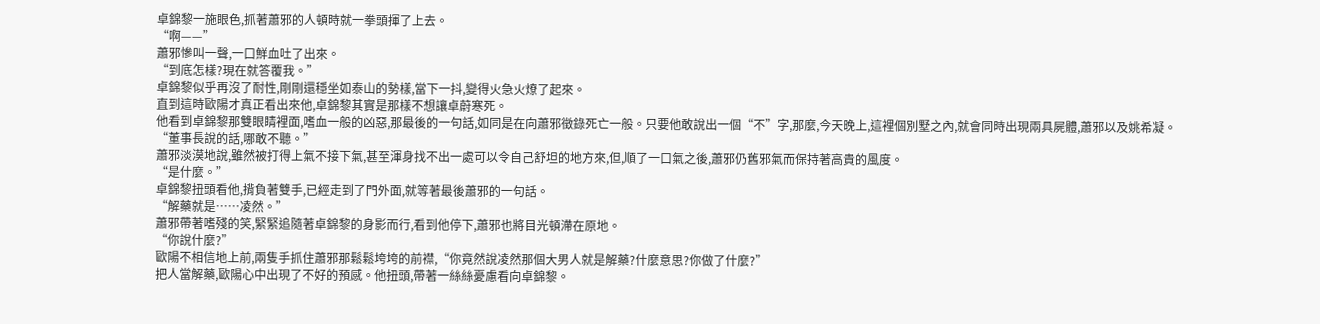卓錦黎一施眼色,抓著蕭邪的人頓時就一拳頭揮了上去。
“啊——”
蕭邪慘叫一聲,一口鮮血吐了出來。
“到底怎樣?現在就答覆我。”
卓錦黎似乎再沒了耐性,剛剛還穩坐如泰山的勢樣,當下一抖,變得火急火燎了起來。
直到這時歐陽才真正看出來他,卓錦黎其實是那樣不想讓卓蔚寒死。
他看到卓錦黎那雙眼睛裡面,嗜血一般的凶惡,那最後的一句話,如同是在向蕭邪徵錄死亡一般。只要他敢說出一個“不”字,那麼,今天晚上,這裡個別墅之內,就會同時出現兩具屍體,蕭邪以及姚希凝。
“董事長說的話,哪敢不聽。”
蕭邪淡漠地說,雖然被打得上氣不接下氣,甚至渾身找不出一處可以令自己舒坦的地方來,但,順了一口氣之後,蕭邪仍舊邪氣而保持著高貴的風度。
“是什麼。”
卓錦黎扭頭看他,揹負著雙手,已經走到了門外面,就等著最後蕭邪的一句話。
“解藥就是……凌然。”
蕭邪帶著嗜殘的笑,緊緊追隨著卓錦黎的身影而行,看到他停下,蕭邪也將目光頓滯在原地。
“你說什麼?”
歐陽不相信地上前,兩隻手抓住蕭邪那鬆鬆垮垮的前襟,“你竟然說凌然那個大男人就是解藥?什麼意思?你做了什麼?”
把人當解藥,歐陽心中出現了不好的預感。他扭頭,帶著一絲絲憂慮看向卓錦黎。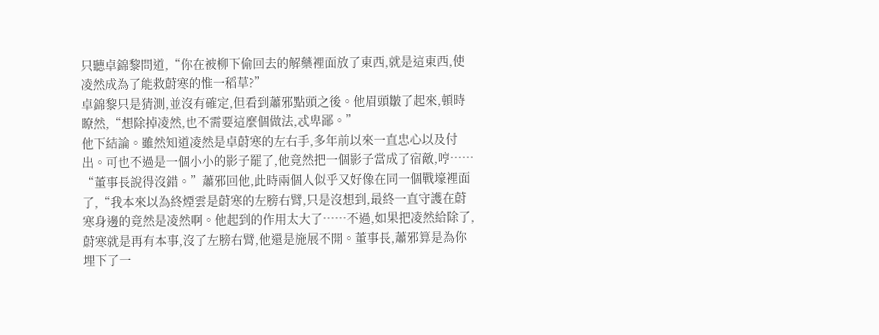只聽卓錦黎問道,“你在被柳下偷回去的解藥裡面放了東西,就是這東西,使凌然成為了能救蔚寒的惟一稻草?”
卓錦黎只是猜測,並沒有確定,但看到蕭邪點頭之後。他眉頭皺了起來,頓時瞭然,“想除掉凌然,也不需要這麼個做法,忒卑鄙。”
他下結論。雖然知道凌然是卓蔚寒的左右手,多年前以來一直忠心以及付出。可也不過是一個小小的影子罷了,他竟然把一個影子當成了宿敵,哼……
“董事長說得沒錯。”蕭邪回他,此時兩個人似乎又好像在同一個戰壕裡面了,“我本來以為終煙雲是蔚寒的左膀右臂,只是沒想到,最終一直守護在蔚寒身邊的竟然是凌然啊。他起到的作用太大了……不過,如果把凌然給除了,蔚寒就是再有本事,沒了左膀右臂,他還是施展不開。董事長,蕭邪算是為你埋下了一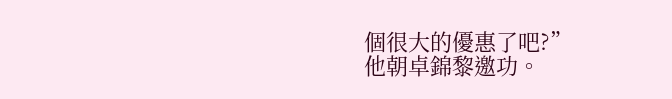個很大的優惠了吧?”
他朝卓錦黎邀功。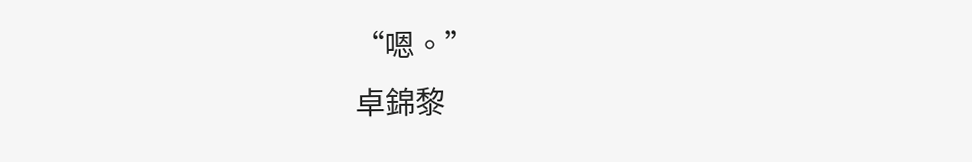“嗯。”
卓錦黎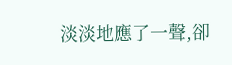淡淡地應了一聲,卻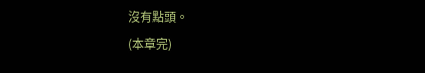沒有點頭。
(本章完)